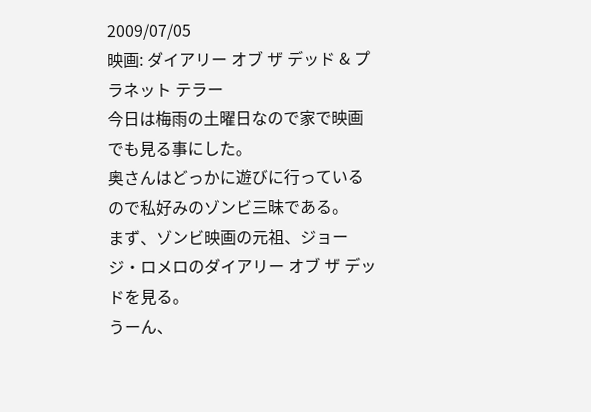2009/07/05
映画: ダイアリー オブ ザ デッド & プラネット テラー
今日は梅雨の土曜日なので家で映画でも見る事にした。
奥さんはどっかに遊びに行っているので私好みのゾンビ三昧である。
まず、ゾンビ映画の元祖、ジョージ・ロメロのダイアリー オブ ザ デッドを見る。
うーん、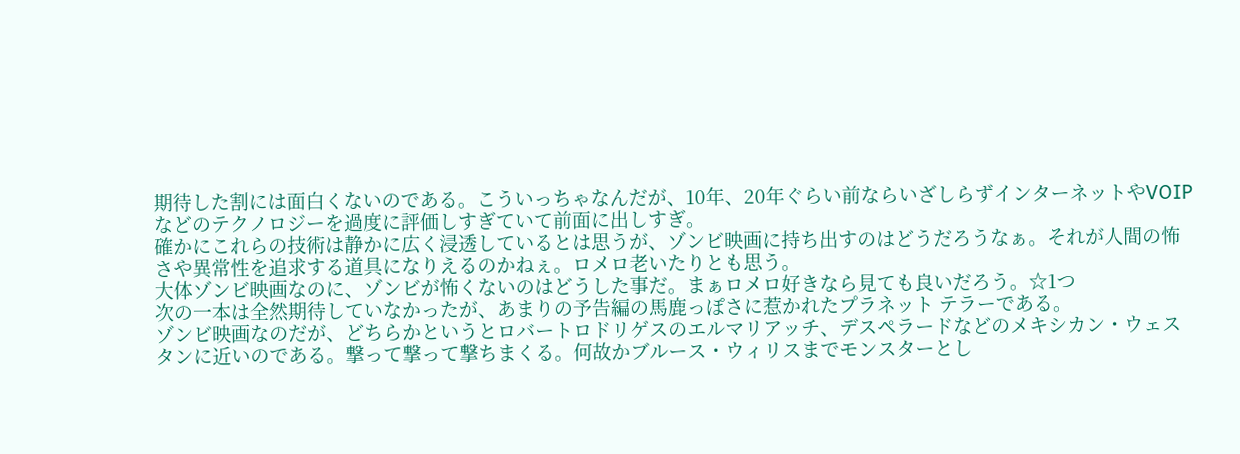期待した割には面白くないのである。こういっちゃなんだが、10年、20年ぐらい前ならいざしらずインターネットやVOIPなどのテクノロジーを過度に評価しすぎていて前面に出しすぎ。
確かにこれらの技術は静かに広く浸透しているとは思うが、ゾンビ映画に持ち出すのはどうだろうなぁ。それが人間の怖さや異常性を追求する道具になりえるのかねぇ。ロメロ老いたりとも思う。
大体ゾンビ映画なのに、ゾンビが怖くないのはどうした事だ。まぁロメロ好きなら見ても良いだろう。☆1つ
次の一本は全然期待していなかったが、あまりの予告編の馬鹿っぽさに惹かれたプラネット テラーである。
ゾンビ映画なのだが、どちらかというとロバートロドリゲスのエルマリアッチ、デスペラードなどのメキシカン・ウェスタンに近いのである。撃って撃って撃ちまくる。何故かブルース・ウィリスまでモンスターとし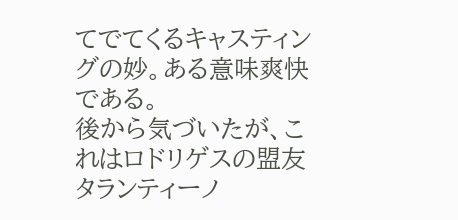てでてくるキャスティングの妙。ある意味爽快である。
後から気づいたが、これはロドリゲスの盟友タランティーノ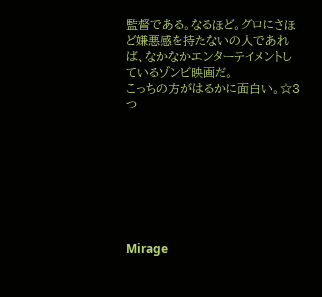監督である。なるほど。グロにさほど嫌悪感を持たないの人であれば、なかなかエンターテイメントしているゾンビ映画だ。
こっちの方がはるかに面白い。☆3つ








Mirage